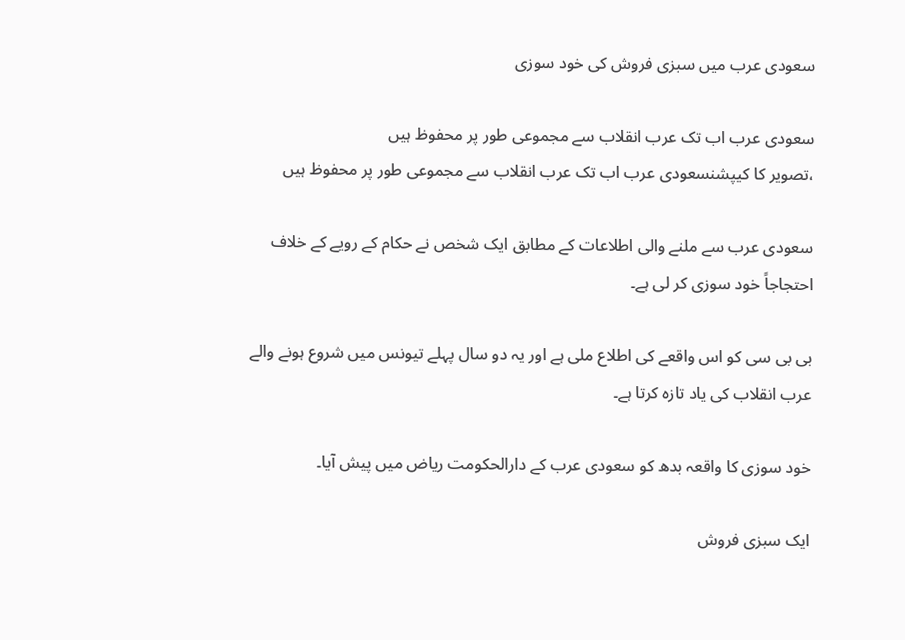سعودی عرب میں سبزی فروش کی خود سوزی

سعودی عرب اب تک عرب انقلاب سے مجموعی طور پر محفوظ ہیں
،تصویر کا کیپشنسعودی عرب اب تک عرب انقلاب سے مجموعی طور پر محفوظ ہیں

سعودی عرب سے ملنے والی اطلاعات کے مطابق ایک شخص نے حکام کے رویے کے خلاف احتجاجاً خود سوزی کر لی ہے۔

بی بی سی کو اس واقعے کی اطلاع ملی ہے اور یہ دو سال پہلے تیونس میں شروع ہونے والے عرب انقلاب کی یاد تازہ کرتا ہے۔

خود سوزی کا واقعہ بدھ کو سعودی عرب کے دارالحکومت ریاض میں پیش آیا۔

ایک سبزی فروش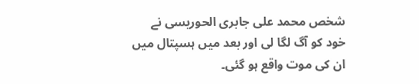شخص محمد علی جابری الحوریسی نے خود کو آگ لگا لی اور بعد میں ہسپتال میں ان کی موت واقع ہو گئی۔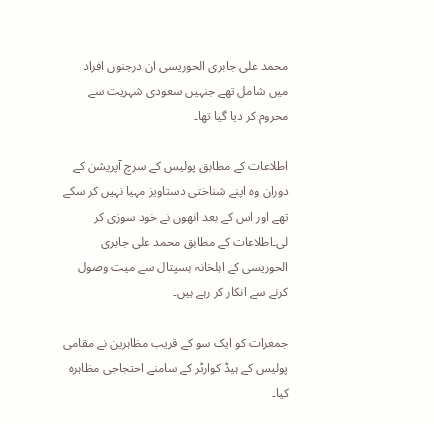محمد علی جابری الحوریسی ان درجنوں افراد میں شامل تھے جنہیں سعودی شہریت سے محروم کر دیا گیا تھا۔

اطلاعات کے مطابق پولیس کے سرچ آپریشن کے دوران وہ اپنے شناختی دستاویز مہیا نہیں کر سکے تھے اور اس کے بعد انھوں نے خود سوزی کر لی۔اطلاعات کے مطابق محمد علی جابری الحوریسی کے اہلخانہ ہسپتال سے میت وصول کرنے سے انکار کر رہے ہیں۔

جمعرات کو ایک سو کے قریب مظاہرین نے مقامی پولیس کے ہیڈ کوارٹر کے سامنے احتجاجی مظاہرہ کیا۔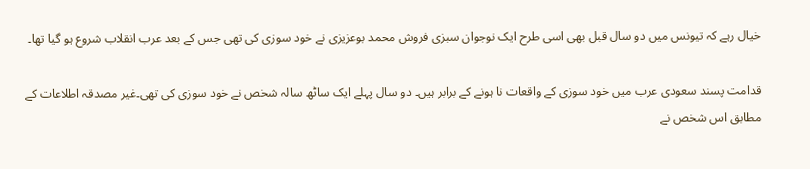خیال رہے کہ تیونس میں دو سال قبل بھی اسی طرح ایک نوجوان سبزی فروش محمد بوعزیزی نے خود سوزی کی تھی جس کے بعد عرب انقلاب شروع ہو گیا تھا۔

قدامت پسند سعودی عرب میں خود سوزی کے واقعات نا ہونے کے برابر ہیں۔ دو سال پہلے ایک ساٹھ سالہ شخص نے خود سوزی کی تھی۔غیر مصدقہ اطلاعات کے مطابق اس شخص نے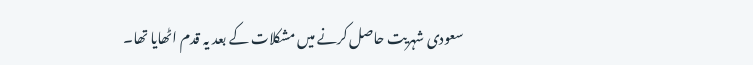سعودی شہریت حاصل کرنے میں مشکلات کے بعد یہ قدم اٹھایا تھا۔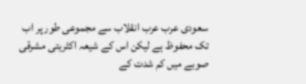سعودی عرب عرب انقلاب سے مجموعی طور پر اب تک محفوظ ہے لیکن اس کے شیعہ اکثریتی مشرقی صوبے میں کم شدت کے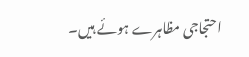احتجاجی مظاہرے ہوئے ہیں۔